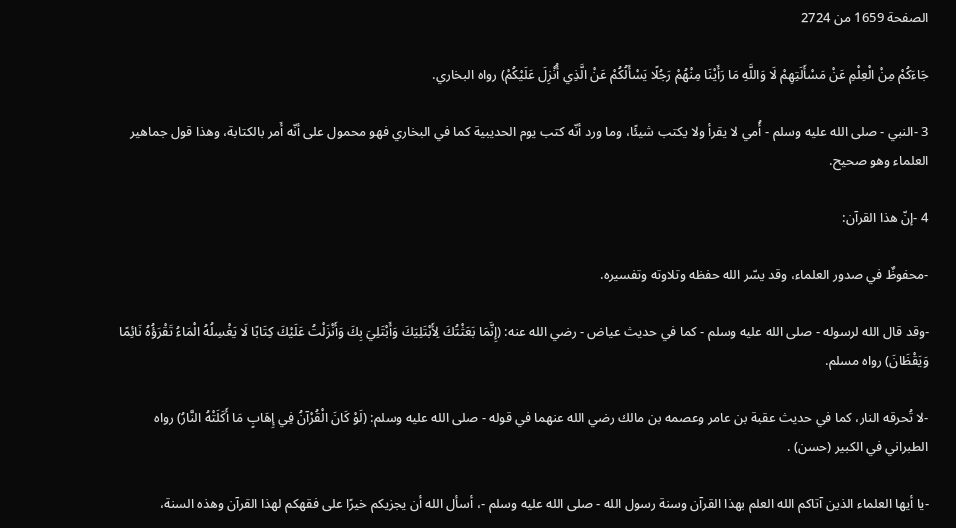الصفحة 1659 من 2724

جَاءَكُمْ مِنْ الْعِلْمِ عَنْ مَسْأَلَتِهِمْ لَا وَاللَّهِ مَا رَأَيْنَا مِنْهُمْ رَجُلًا يَسْأَلُكُمْ عَنْ الَّذِي أُنْزِلَ عَلَيْكُمْ) رواه البخاري.

3 -النبي - صلى الله عليه وسلم - أُمي لا يقرأ ولا يكتب شيئًا، وما ورد أنّه كتب يوم الحديبية كما في البخاري فهو محمول على أنّه أَمر بالكتابة، وهذا قول جماهير العلماء وهو صحيح.

4 -إنّ هذا القرآن:

-محفوظٌ في صدور العلماء، وقد يسّر الله حفظه وتلاوته وتفسيره.

-وقد قال الله لرسوله - صلى الله عليه وسلم - كما في حديث عياض - رضي الله عنه: (إِنَّمَا بَعَثْتُكَ لِأَبْتَلِيَكَ وَأَبْتَلِيَ بِكَ وَأَنْزَلْتُ عَلَيْكَ كِتَابًا لَا يَغْسِلُهُ الْمَاءُ تَقْرَؤُهُ نَائِمًا وَيَقْظَانَ) رواه مسلم.

-لا تُحرقه النار، كما في حديث عقبة بن عامر وعصمه بن مالك رضي الله عنهما في قوله - صلى الله عليه وسلم: (لَوْ كَانَ الْقُرْآنُ فِي إِهَابٍ مَا أَكَلَتْهُ النَّارُ) رواه الطبراني في الكبير (حسن) .

-يا أيها العلماء الذين آتاكم الله العلم بهذا القرآن وسنة رسول الله - صلى الله عليه وسلم -، أسأل الله أن يجزيكم خيرًا على فقهكم لهذا القرآن وهذه السنة،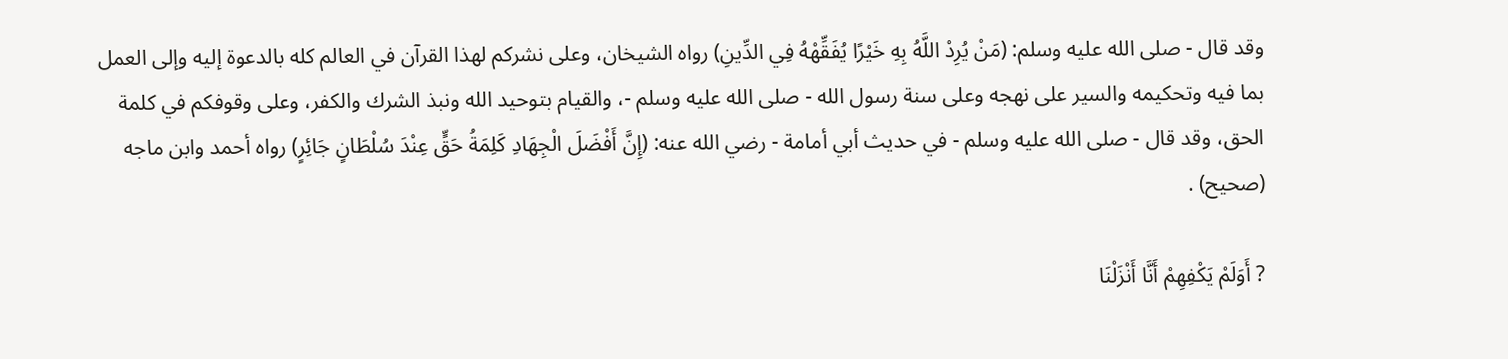وقد قال - صلى الله عليه وسلم: (مَنْ يُرِدْ اللَّهُ بِهِ خَيْرًا يُفَقِّهْهُ فِي الدِّينِ) رواه الشيخان، وعلى نشركم لهذا القرآن في العالم كله بالدعوة إليه وإلى العمل بما فيه وتحكيمه والسير على نهجه وعلى سنة رسول الله - صلى الله عليه وسلم -، والقيام بتوحيد الله ونبذ الشرك والكفر، وعلى وقوفكم في كلمة الحق، وقد قال - صلى الله عليه وسلم - في حديث أبي أمامة - رضي الله عنه: (إِنَّ أَفْضَلَ الْجِهَادِ كَلِمَةُ حَقٍّ عِنْدَ سُلْطَانٍ جَائِرٍ) رواه أحمد وابن ماجه (صحيح) .

? أَوَلَمْ يَكْفِهِمْ أَنَّا أَنْزَلْنَا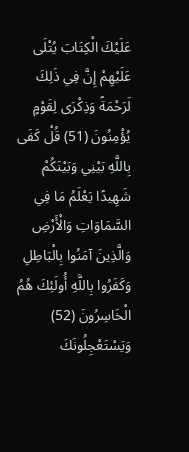عَلَيْكَ الْكِتَابَ يُتْلَى عَلَيْهِمْ إِنَّ فِي ذَلِكَ لَرَحْمَةً وَذِكْرَى لِقَوْمٍ يُؤْمِنُونَ (51) قُلْ كَفَى بِاللَّهِ بَيْنِي وَبَيْنَكُمْ شَهِيدًا يَعْلَمُ مَا فِي السَّمَاوَاتِ وَالْأَرْضِ وَالَّذِينَ آمَنُوا بِالْبَاطِلِ وَكَفَرُوا بِاللَّهِ أُولَئِكَ هُمُ الْخَاسِرُونَ (52) وَيَسْتَعْجِلُونَكَ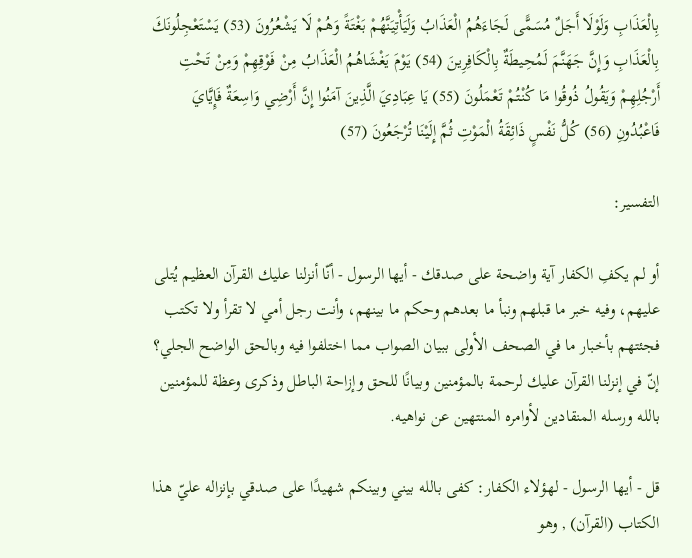بِالْعَذَابِ وَلَوْلَا أَجَلٌ مُسَمًّى لَجَاءَهُمُ الْعَذَابُ وَلَيَأْتِيَنَّهُمْ بَغْتَةً وَهُمْ لَا يَشْعُرُونَ (53) يَسْتَعْجِلُونَكَ بِالْعَذَابِ وَإِنَّ جَهَنَّمَ لَمُحِيطَةٌ بِالْكَافِرِينَ (54) يَوْمَ يَغْشَاهُمُ الْعَذَابُ مِنْ فَوْقِهِمْ وَمِنْ تَحْتِ أَرْجُلِهِمْ وَيَقُولُ ذُوقُوا مَا كُنْتُمْ تَعْمَلُونَ (55) يَا عِبَادِيَ الَّذِينَ آمَنُوا إِنَّ أَرْضِي وَاسِعَةٌ فَإِيَّايَ فَاعْبُدُونِ (56) كُلُّ نَفْسٍ ذَائِقَةُ الْمَوْتِ ثُمَّ إِلَيْنَا تُرْجَعُونَ (57)

التفسير:

أو لم يكفِ الكفار آية واضحة على صدقك - أيها الرسول - أنّا أنزلنا عليك القرآن العظيم يُتلى عليهم، وفيه خبر ما قبلهم ونبأ ما بعدهم وحكم ما بينهم، وأنت رجل أمي لا تقرأ ولا تكتب فجئتهم بأخبار ما في الصحف الأولى ببيان الصواب مما اختلفوا فيه وبالحق الواضح الجلي؟ إنّ في إنزلنا القرآن عليك لرحمة بالمؤمنين وبيانًا للحق وإزاحة الباطل وذكرى وعظة للمؤمنين بالله ورسله المنقادين لأوامره المنتهين عن نواهيه.

قل - أيها الرسول - لهؤلاء الكفار: كفى بالله بيني وبينكم شهيدًا على صدقي بإنزاله عليّ هذا الكتاب (القرآن) , وهو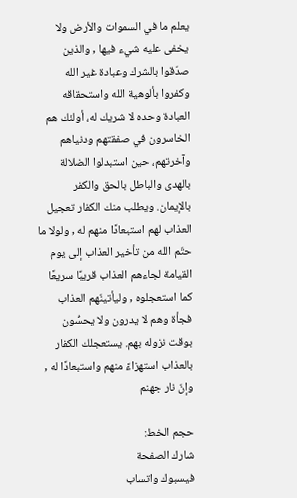يعلم ما في السموات والأرض ولا يخفى عليه شيء فيها , والذين صدّقوا بالشرك وعبادة غير الله وكفروا بألوهية الله واستحقاقه العبادة وحده لا شريك له، أولئك هم الخاسرون في صفقتهم ودنياهم وآخرتهم، حين استبدلوا الضلالة بالهدى والباطل بالحق والكفر بالإيمان. ويطلب منك الكفار تعجيل العذاب لهم استبعادًا منهم له , ولولا ما حتّم الله من تأخير العذاب إلى يوم القيامة لجاءهم العذاب قريبًا سريعًا كما استعجلوه , وليأتينّهم العذاب فجأة وهم لا يدرون ولا يحسُّون بوقت نزوله بهم. يستعجلك الكفار بالعذاب استهزاءً منهم واستبعادًا له , وإنّ نار جهنم

حجم الخط:
شارك الصفحة
فيسبوك واتساب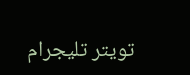تويتر تليجرام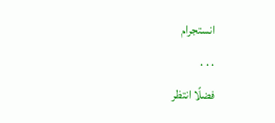انستجرام
. . .
فضلًا انتظر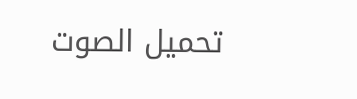تحميل الصوت